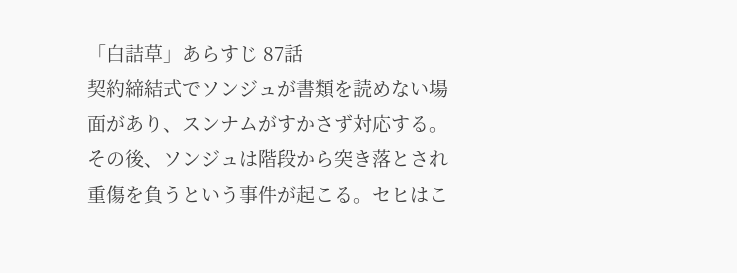「白詰草」あらすじ 87話
契約締結式でソンジュが書類を読めない場面があり、スンナムがすかさず対応する。
その後、ソンジュは階段から突き落とされ重傷を負うという事件が起こる。セヒはこ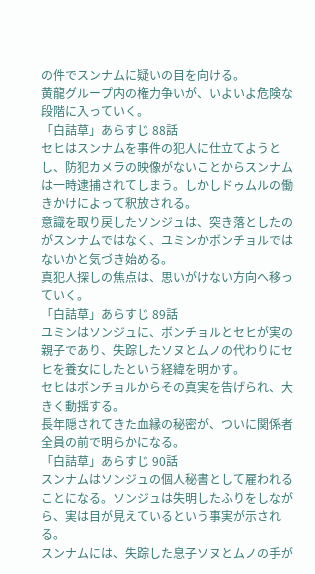の件でスンナムに疑いの目を向ける。
黄龍グループ内の権力争いが、いよいよ危険な段階に入っていく。
「白詰草」あらすじ 88話
セヒはスンナムを事件の犯人に仕立てようとし、防犯カメラの映像がないことからスンナムは一時逮捕されてしまう。しかしドゥムルの働きかけによって釈放される。
意識を取り戻したソンジュは、突き落としたのがスンナムではなく、ユミンかボンチョルではないかと気づき始める。
真犯人探しの焦点は、思いがけない方向へ移っていく。
「白詰草」あらすじ 89話
ユミンはソンジュに、ボンチョルとセヒが実の親子であり、失踪したソヌとムノの代わりにセヒを養女にしたという経緯を明かす。
セヒはボンチョルからその真実を告げられ、大きく動揺する。
長年隠されてきた血縁の秘密が、ついに関係者全員の前で明らかになる。
「白詰草」あらすじ 90話
スンナムはソンジュの個人秘書として雇われることになる。ソンジュは失明したふりをしながら、実は目が見えているという事実が示される。
スンナムには、失踪した息子ソヌとムノの手が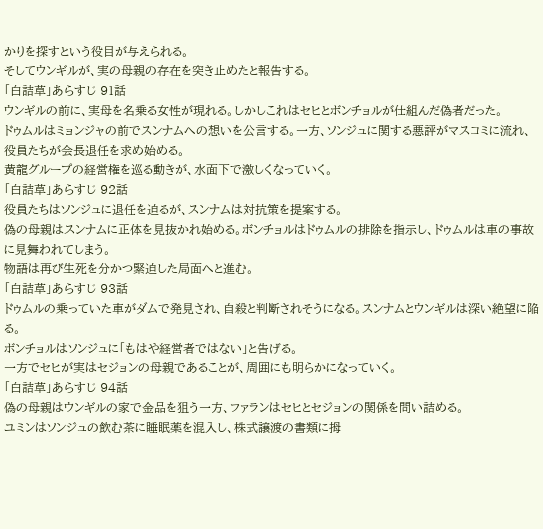かりを探すという役目が与えられる。
そしてウンギルが、実の母親の存在を突き止めたと報告する。
「白詰草」あらすじ 91話
ウンギルの前に、実母を名乗る女性が現れる。しかしこれはセヒとボンチョルが仕組んだ偽者だった。
ドゥムルはミョンジャの前でスンナムへの想いを公言する。一方、ソンジュに関する悪評がマスコミに流れ、役員たちが会長退任を求め始める。
黄龍グループの経営権を巡る動きが、水面下で激しくなっていく。
「白詰草」あらすじ 92話
役員たちはソンジュに退任を迫るが、スンナムは対抗策を提案する。
偽の母親はスンナムに正体を見抜かれ始める。ボンチョルはドゥムルの排除を指示し、ドゥムルは車の事故に見舞われてしまう。
物語は再び生死を分かつ緊迫した局面へと進む。
「白詰草」あらすじ 93話
ドゥムルの乗っていた車がダムで発見され、自殺と判断されそうになる。スンナムとウンギルは深い絶望に陥る。
ボンチョルはソンジュに「もはや経営者ではない」と告げる。
一方でセヒが実はセジョンの母親であることが、周囲にも明らかになっていく。
「白詰草」あらすじ 94話
偽の母親はウンギルの家で金品を狙う一方、ファランはセヒとセジョンの関係を問い詰める。
ユミンはソンジュの飲む茶に睡眠薬を混入し、株式譲渡の書類に拇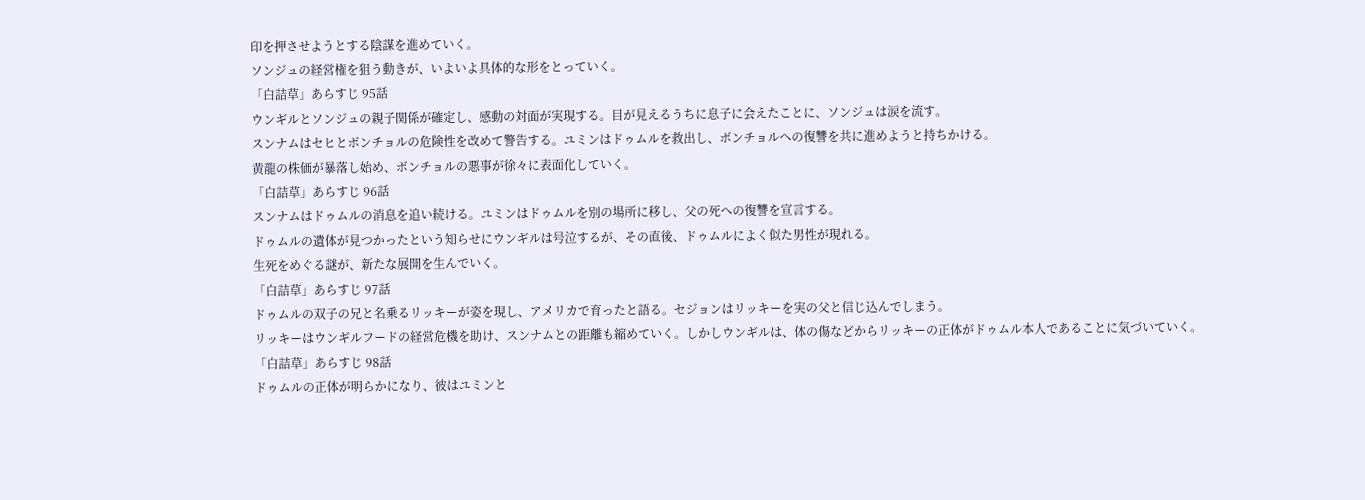印を押させようとする陰謀を進めていく。
ソンジュの経営権を狙う動きが、いよいよ具体的な形をとっていく。
「白詰草」あらすじ 95話
ウンギルとソンジュの親子関係が確定し、感動の対面が実現する。目が見えるうちに息子に会えたことに、ソンジュは涙を流す。
スンナムはセヒとボンチョルの危険性を改めて警告する。ユミンはドゥムルを救出し、ボンチョルへの復讐を共に進めようと持ちかける。
黄龍の株価が暴落し始め、ボンチョルの悪事が徐々に表面化していく。
「白詰草」あらすじ 96話
スンナムはドゥムルの消息を追い続ける。ユミンはドゥムルを別の場所に移し、父の死への復讐を宣言する。
ドゥムルの遺体が見つかったという知らせにウンギルは号泣するが、その直後、ドゥムルによく似た男性が現れる。
生死をめぐる謎が、新たな展開を生んでいく。
「白詰草」あらすじ 97話
ドゥムルの双子の兄と名乗るリッキーが姿を現し、アメリカで育ったと語る。セジョンはリッキーを実の父と信じ込んでしまう。
リッキーはウンギルフードの経営危機を助け、スンナムとの距離も縮めていく。しかしウンギルは、体の傷などからリッキーの正体がドゥムル本人であることに気づいていく。
「白詰草」あらすじ 98話
ドゥムルの正体が明らかになり、彼はユミンと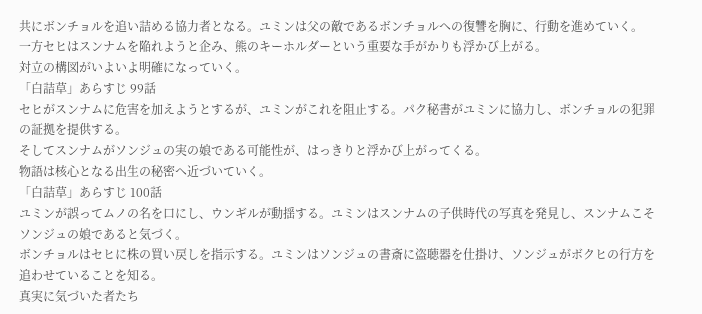共にボンチョルを追い詰める協力者となる。ユミンは父の敵であるボンチョルへの復讐を胸に、行動を進めていく。
一方セヒはスンナムを陥れようと企み、熊のキーホルダーという重要な手がかりも浮かび上がる。
対立の構図がいよいよ明確になっていく。
「白詰草」あらすじ 99話
セヒがスンナムに危害を加えようとするが、ユミンがこれを阻止する。パク秘書がユミンに協力し、ボンチョルの犯罪の証拠を提供する。
そしてスンナムがソンジュの実の娘である可能性が、はっきりと浮かび上がってくる。
物語は核心となる出生の秘密へ近づいていく。
「白詰草」あらすじ 100話
ユミンが誤ってムノの名を口にし、ウンギルが動揺する。ユミンはスンナムの子供時代の写真を発見し、スンナムこそソンジュの娘であると気づく。
ボンチョルはセヒに株の買い戻しを指示する。ユミンはソンジュの書斎に盗聴器を仕掛け、ソンジュがボクヒの行方を追わせていることを知る。
真実に気づいた者たち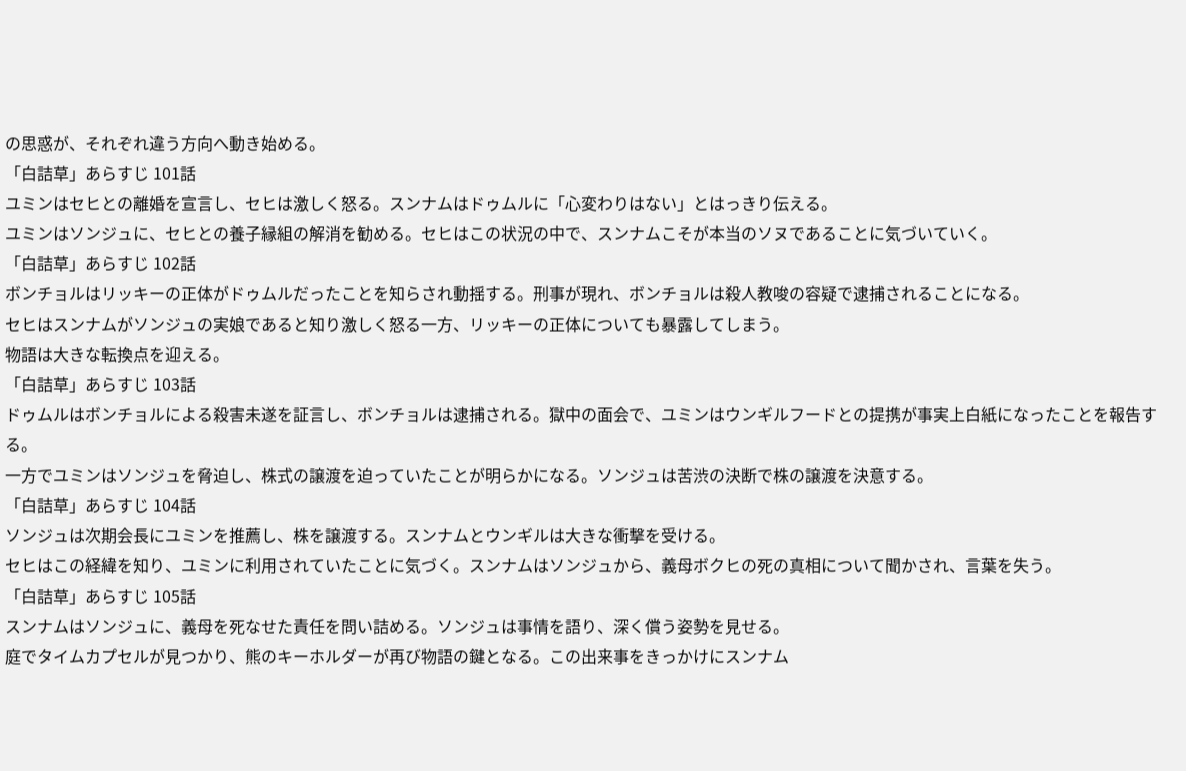の思惑が、それぞれ違う方向へ動き始める。
「白詰草」あらすじ 101話
ユミンはセヒとの離婚を宣言し、セヒは激しく怒る。スンナムはドゥムルに「心変わりはない」とはっきり伝える。
ユミンはソンジュに、セヒとの養子縁組の解消を勧める。セヒはこの状況の中で、スンナムこそが本当のソヌであることに気づいていく。
「白詰草」あらすじ 102話
ボンチョルはリッキーの正体がドゥムルだったことを知らされ動揺する。刑事が現れ、ボンチョルは殺人教唆の容疑で逮捕されることになる。
セヒはスンナムがソンジュの実娘であると知り激しく怒る一方、リッキーの正体についても暴露してしまう。
物語は大きな転換点を迎える。
「白詰草」あらすじ 103話
ドゥムルはボンチョルによる殺害未遂を証言し、ボンチョルは逮捕される。獄中の面会で、ユミンはウンギルフードとの提携が事実上白紙になったことを報告する。
一方でユミンはソンジュを脅迫し、株式の譲渡を迫っていたことが明らかになる。ソンジュは苦渋の決断で株の譲渡を決意する。
「白詰草」あらすじ 104話
ソンジュは次期会長にユミンを推薦し、株を譲渡する。スンナムとウンギルは大きな衝撃を受ける。
セヒはこの経緯を知り、ユミンに利用されていたことに気づく。スンナムはソンジュから、義母ボクヒの死の真相について聞かされ、言葉を失う。
「白詰草」あらすじ 105話
スンナムはソンジュに、義母を死なせた責任を問い詰める。ソンジュは事情を語り、深く償う姿勢を見せる。
庭でタイムカプセルが見つかり、熊のキーホルダーが再び物語の鍵となる。この出来事をきっかけにスンナム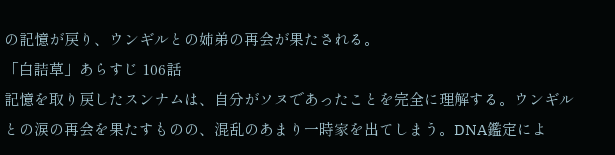の記憶が戻り、ウンギルとの姉弟の再会が果たされる。
「白詰草」あらすじ 106話
記憶を取り戻したスンナムは、自分がソヌであったことを完全に理解する。ウンギルとの涙の再会を果たすものの、混乱のあまり一時家を出てしまう。DNA鑑定によ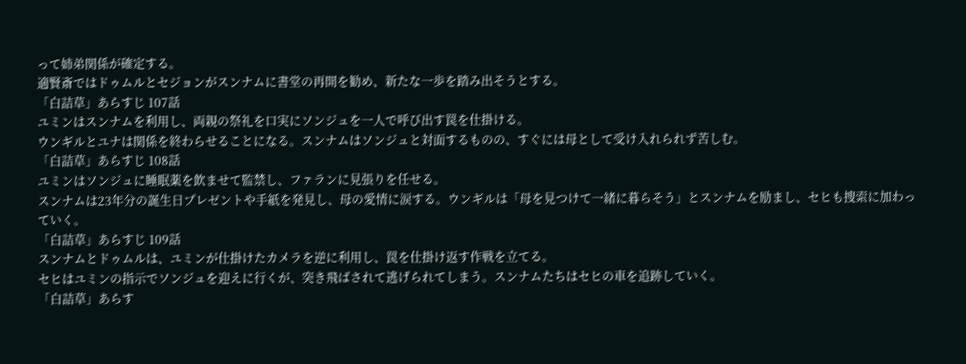って姉弟関係が確定する。
適賢斎ではドゥムルとセジョンがスンナムに書堂の再開を勧め、新たな一歩を踏み出そうとする。
「白詰草」あらすじ 107話
ユミンはスンナムを利用し、両親の祭礼を口実にソンジュを一人で呼び出す罠を仕掛ける。
ウンギルとユナは関係を終わらせることになる。スンナムはソンジュと対面するものの、すぐには母として受け入れられず苦しむ。
「白詰草」あらすじ 108話
ユミンはソンジュに睡眠薬を飲ませて監禁し、ファランに見張りを任せる。
スンナムは23年分の誕生日プレゼントや手紙を発見し、母の愛情に涙する。ウンギルは「母を見つけて一緒に暮らそう」とスンナムを励まし、セヒも捜索に加わっていく。
「白詰草」あらすじ 109話
スンナムとドゥムルは、ユミンが仕掛けたカメラを逆に利用し、罠を仕掛け返す作戦を立てる。
セヒはユミンの指示でソンジュを迎えに行くが、突き飛ばされて逃げられてしまう。スンナムたちはセヒの車を追跡していく。
「白詰草」あらす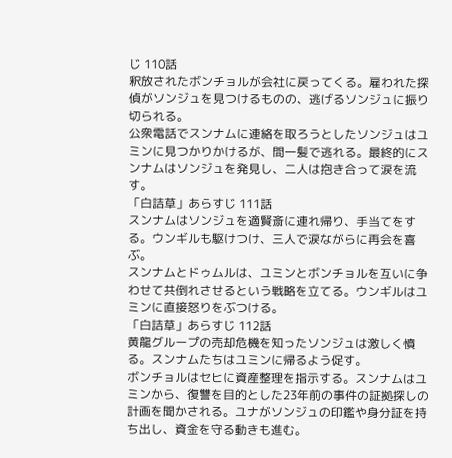じ 110話
釈放されたボンチョルが会社に戻ってくる。雇われた探偵がソンジュを見つけるものの、逃げるソンジュに振り切られる。
公衆電話でスンナムに連絡を取ろうとしたソンジュはユミンに見つかりかけるが、間一髪で逃れる。最終的にスンナムはソンジュを発見し、二人は抱き合って涙を流す。
「白詰草」あらすじ 111話
スンナムはソンジュを適賢斎に連れ帰り、手当てをする。ウンギルも駆けつけ、三人で涙ながらに再会を喜ぶ。
スンナムとドゥムルは、ユミンとボンチョルを互いに争わせて共倒れさせるという戦略を立てる。ウンギルはユミンに直接怒りをぶつける。
「白詰草」あらすじ 112話
黄龍グループの売却危機を知ったソンジュは激しく憤る。スンナムたちはユミンに帰るよう促す。
ボンチョルはセヒに資産整理を指示する。スンナムはユミンから、復讐を目的とした23年前の事件の証拠探しの計画を聞かされる。ユナがソンジュの印鑑や身分証を持ち出し、資金を守る動きも進む。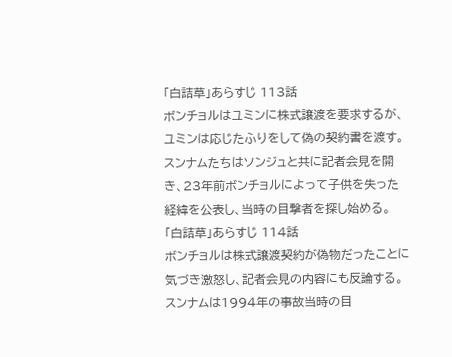「白詰草」あらすじ 113話
ボンチョルはユミンに株式譲渡を要求するが、ユミンは応じたふりをして偽の契約書を渡す。
スンナムたちはソンジュと共に記者会見を開き、23年前ボンチョルによって子供を失った経緯を公表し、当時の目撃者を探し始める。
「白詰草」あらすじ 114話
ボンチョルは株式譲渡契約が偽物だったことに気づき激怒し、記者会見の内容にも反論する。
スンナムは1994年の事故当時の目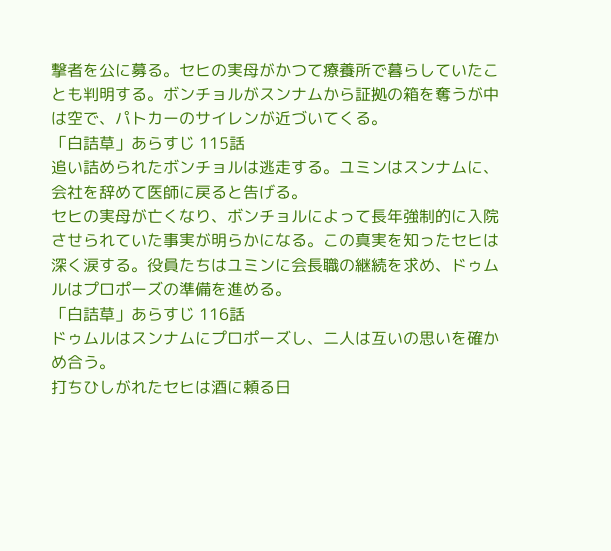撃者を公に募る。セヒの実母がかつて療養所で暮らしていたことも判明する。ボンチョルがスンナムから証拠の箱を奪うが中は空で、パトカーのサイレンが近づいてくる。
「白詰草」あらすじ 115話
追い詰められたボンチョルは逃走する。ユミンはスンナムに、会社を辞めて医師に戻ると告げる。
セヒの実母が亡くなり、ボンチョルによって長年強制的に入院させられていた事実が明らかになる。この真実を知ったセヒは深く涙する。役員たちはユミンに会長職の継続を求め、ドゥムルはプロポーズの準備を進める。
「白詰草」あらすじ 116話
ドゥムルはスンナムにプロポーズし、二人は互いの思いを確かめ合う。
打ちひしがれたセヒは酒に頼る日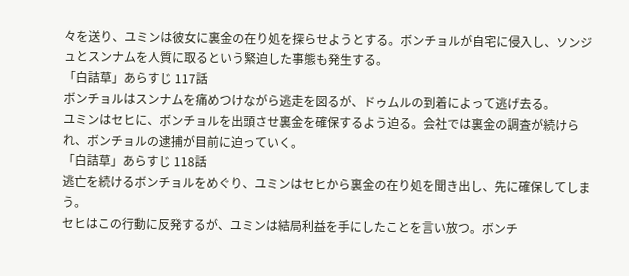々を送り、ユミンは彼女に裏金の在り処を探らせようとする。ボンチョルが自宅に侵入し、ソンジュとスンナムを人質に取るという緊迫した事態も発生する。
「白詰草」あらすじ 117話
ボンチョルはスンナムを痛めつけながら逃走を図るが、ドゥムルの到着によって逃げ去る。
ユミンはセヒに、ボンチョルを出頭させ裏金を確保するよう迫る。会社では裏金の調査が続けられ、ボンチョルの逮捕が目前に迫っていく。
「白詰草」あらすじ 118話
逃亡を続けるボンチョルをめぐり、ユミンはセヒから裏金の在り処を聞き出し、先に確保してしまう。
セヒはこの行動に反発するが、ユミンは結局利益を手にしたことを言い放つ。ボンチ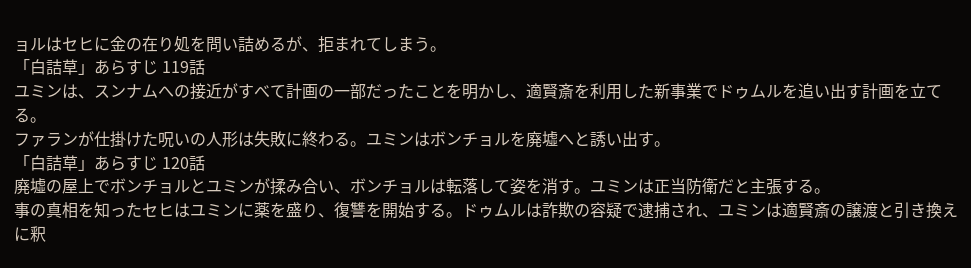ョルはセヒに金の在り処を問い詰めるが、拒まれてしまう。
「白詰草」あらすじ 119話
ユミンは、スンナムへの接近がすべて計画の一部だったことを明かし、適賢斎を利用した新事業でドゥムルを追い出す計画を立てる。
ファランが仕掛けた呪いの人形は失敗に終わる。ユミンはボンチョルを廃墟へと誘い出す。
「白詰草」あらすじ 120話
廃墟の屋上でボンチョルとユミンが揉み合い、ボンチョルは転落して姿を消す。ユミンは正当防衛だと主張する。
事の真相を知ったセヒはユミンに薬を盛り、復讐を開始する。ドゥムルは詐欺の容疑で逮捕され、ユミンは適賢斎の譲渡と引き換えに釈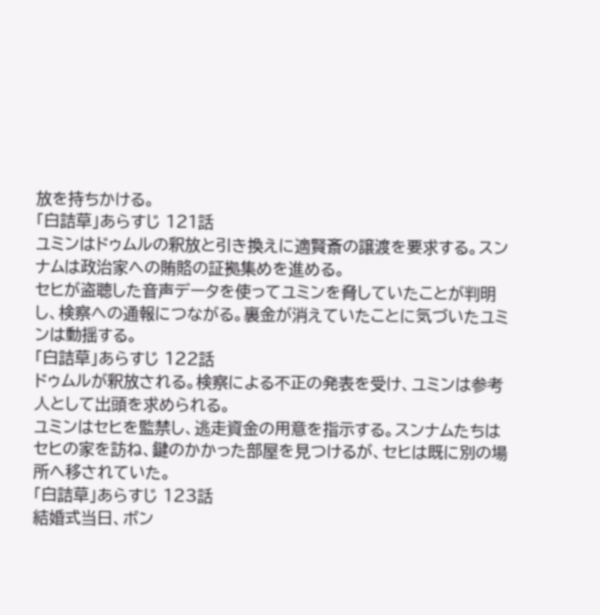放を持ちかける。
「白詰草」あらすじ 121話
ユミンはドゥムルの釈放と引き換えに適賢斎の譲渡を要求する。スンナムは政治家への賄賂の証拠集めを進める。
セヒが盗聴した音声データを使ってユミンを脅していたことが判明し、検察への通報につながる。裏金が消えていたことに気づいたユミンは動揺する。
「白詰草」あらすじ 122話
ドゥムルが釈放される。検察による不正の発表を受け、ユミンは参考人として出頭を求められる。
ユミンはセヒを監禁し、逃走資金の用意を指示する。スンナムたちはセヒの家を訪ね、鍵のかかった部屋を見つけるが、セヒは既に別の場所へ移されていた。
「白詰草」あらすじ 123話
結婚式当日、ボン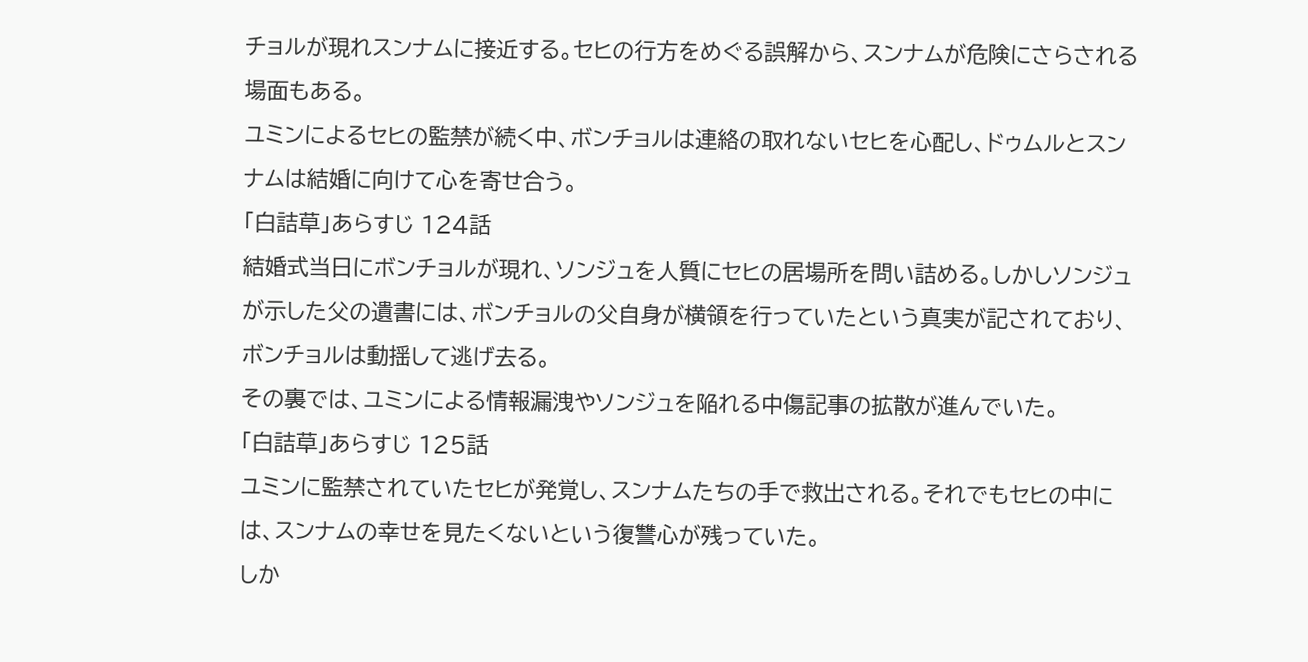チョルが現れスンナムに接近する。セヒの行方をめぐる誤解から、スンナムが危険にさらされる場面もある。
ユミンによるセヒの監禁が続く中、ボンチョルは連絡の取れないセヒを心配し、ドゥムルとスンナムは結婚に向けて心を寄せ合う。
「白詰草」あらすじ 124話
結婚式当日にボンチョルが現れ、ソンジュを人質にセヒの居場所を問い詰める。しかしソンジュが示した父の遺書には、ボンチョルの父自身が横領を行っていたという真実が記されており、ボンチョルは動揺して逃げ去る。
その裏では、ユミンによる情報漏洩やソンジュを陥れる中傷記事の拡散が進んでいた。
「白詰草」あらすじ 125話
ユミンに監禁されていたセヒが発覚し、スンナムたちの手で救出される。それでもセヒの中には、スンナムの幸せを見たくないという復讐心が残っていた。
しか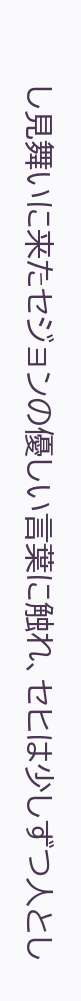し見舞いに来たセジョンの優しい言葉に触れ、セヒは少しずつ人とし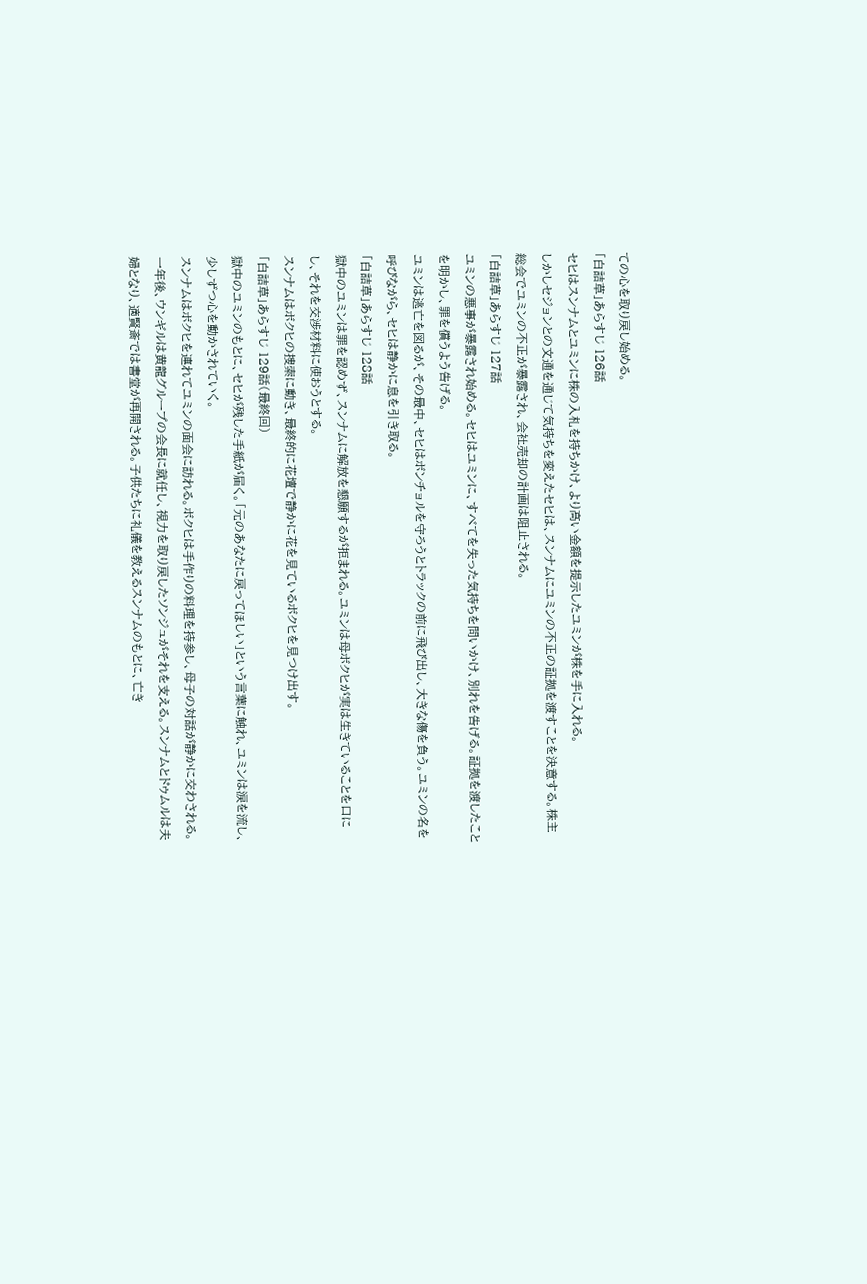ての心を取り戻し始める。
「白詰草」あらすじ 126話
セヒはスンナムとユミンに株の入札を持ちかけ、より高い金額を提示したユミンが株を手に入れる。
しかしセジョンとの文通を通じて気持ちを変えたセヒは、スンナムにユミンの不正の証拠を渡すことを決意する。株主総会でユミンの不正が暴露され、会社売却の計画は阻止される。
「白詰草」あらすじ 127話
ユミンの悪事が暴露され始める。セヒはユミンに、すべてを失った気持ちを問いかけ、別れを告げる。証拠を渡したことを明かし、罪を償うよう告げる。
ユミンは逃亡を図るが、その最中、セヒはボンチョルを守ろうとトラックの前に飛び出し、大きな傷を負う。ユミンの名を呼びながら、セヒは静かに息を引き取る。
「白詰草」あらすじ 128話
獄中のユミンは罪を認めず、スンナムに解放を懇願するが拒まれる。ユミンは母ボクヒが実は生きていることを口にし、それを交渉材料に使おうとする。
スンナムはボクヒの捜索に動き、最終的に花壇で静かに花を見ているボクヒを見つけ出す。
「白詰草」あらすじ 129話(最終回)
獄中のユミンのもとに、セヒが残した手紙が届く。「元のあなたに戻ってほしい」という言葉に触れ、ユミンは涙を流し、少しずつ心を動かされていく。
スンナムはボクヒを連れてユミンの面会に訪れる。ボクヒは手作りの料理を持参し、母子の対話が静かに交わされる。
一年後、ウンギルは黄龍グループの会長に就任し、視力を取り戻したソンジュがそれを支える。スンナムとドゥムルは夫婦となり、適賢斎では書堂が再開される。子供たちに礼儀を教えるスンナムのもとに、亡き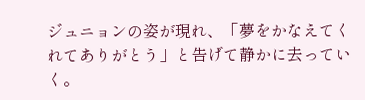ジュニョンの姿が現れ、「夢をかなえてくれてありがとう」と告げて静かに去っていく。